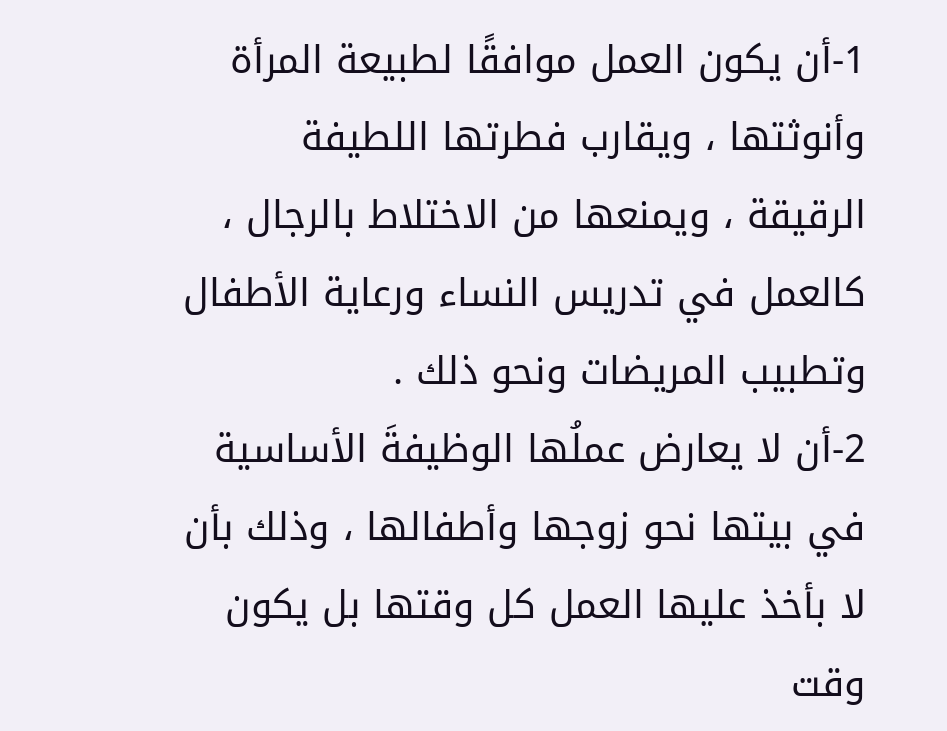1-أن يكون العمل موافقًا لطبيعة المرأة وأنوثتها ، ويقارب فطرتها اللطيفة الرقيقة ، ويمنعها من الاختلاط بالرجال ، كالعمل في تدريس النساء ورعاية الأطفال وتطبيب المريضات ونحو ذلك .
2-أن لا يعارض عملُها الوظيفةَ الأساسية في بيتها نحو زوجها وأطفالها ، وذلك بأن لا بأخذ عليها العمل كل وقتها بل يكون وقت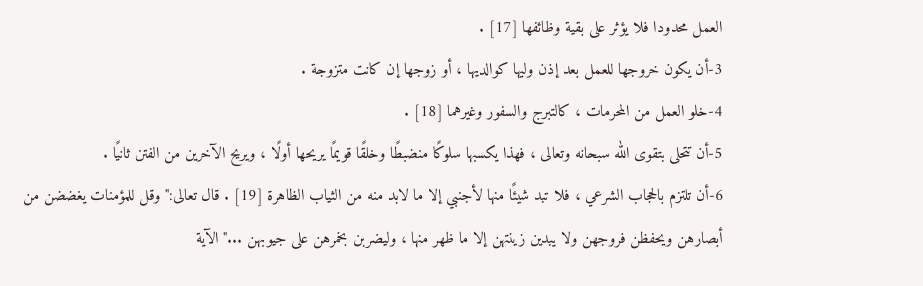العمل محدودا فلا يؤثر على بقية وظائفها [17] .
3-أن يكون خروجها للعمل بعد إذن وليها كوالديها ، أو زوجها إن كانت متزوجة .
4-خلو العمل من المحرمات ، كالتبرج والسفور وغيرهما [18] .
5-أن تتحلى بتقوى الله سبحانه وتعالى ، فهذا يكسبها سلوكًا منضبطًا وخلقًا قويمًا يريحها أولًا ، ويريح الآخرين من الفتن ثانيًا .
6-أن تلتزم بالحجاب الشرعي ، فلا تبد شيئًا منها لأجنبي إلا ما لابد منه من الثياب الظاهرة [19] . قال تعالى:"وقل للمؤمنات يغضضن من أبصارهن ويحفظن فروجهن ولا يبدين زينتهن إلا ما ظهر منها ، وليضربن بخمرهن على جيوبهن ..."الآية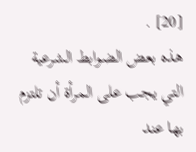[20] .
هذه بعض الضوابط الشرعية التي يجب على المرأة أن تلتزم بها عند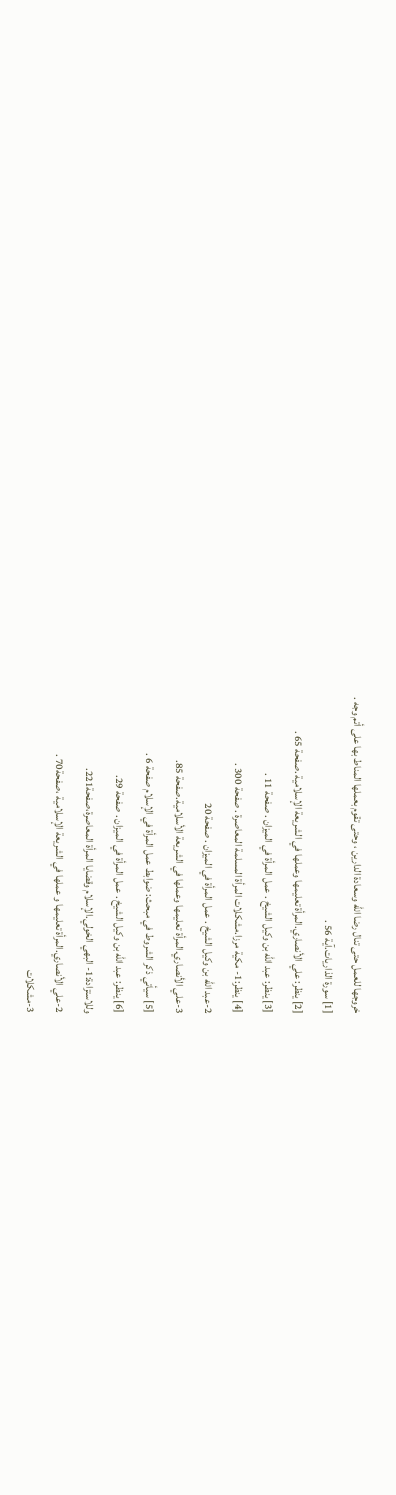خروجها للعمل حتى تنال رضا الله وسعادة الدارين ، وحتى تقوم بعملها المناط بها على أتم وجه .
[1] سورة الذاريات.آية 56 .
[2] ينظر: علي الأنصاري.المرأة تعليمها وعملها في الشريعة الإسلامية .صفحة 65 .
[3] ينظر: عبد الله بن وكيل الشيخ . عمل المرأة في الميزان . صفحة 11 .
[4] ينظر:1- مكية مرزا.مشكلات المرأة المسلمة المعاصرة . صفحة 300 .
2-عبد الله بن وكيل الشيخ . عمل المرأة في الميزان . صفحة 20
3-علي الأنصاري.المرأة تعليمها وعملها في الشريعة الأسلامية.صفحة 85.
[5] سيأتي ذكر الشروط في مبحث: ضوابط عمل المرأة في الإسلام صفحة 6 .
[6] ينظر: عبد الله بن وكيل الشيخ . عمل المرأة في الميزان . صفحة 29.
وللاستزادة:1- البهي الخولي.الإسلام وقضايا المرأة المعاصرة،صفحة221.
2-علي الأنصاري.المرأة تعليمها و عملها في الشريعة الإسلامية ،صفحة70 .
3-مشكلات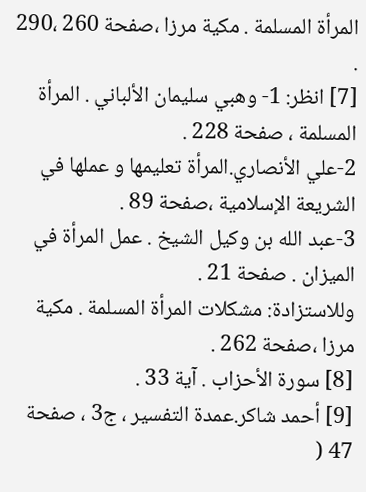المرأة المسلمة . مكية مرزا ،صفحة 260 ،290 .
[7] انظر: 1- وهبي سليمان الألباني . المرأة المسلمة ، صفحة 228 .
2-علي الأنصاري.المرأة تعليمها و عملها في الشريعة الإسلامية ،صفحة 89 .
3-عبد الله بن وكيل الشيخ . عمل المرأة في الميزان . صفحة 21 .
وللاستزادة: مشكلات المرأة المسلمة . مكية مرزا ،صفحة 262 .
[8] سورة الأحزاب . آية 33 .
[9] أحمد شاكر.عمدة التفسير ، ج3 ، صفحة 47 (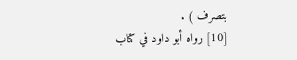بتصرف ) .
[10] رواه أبو داود في كتاب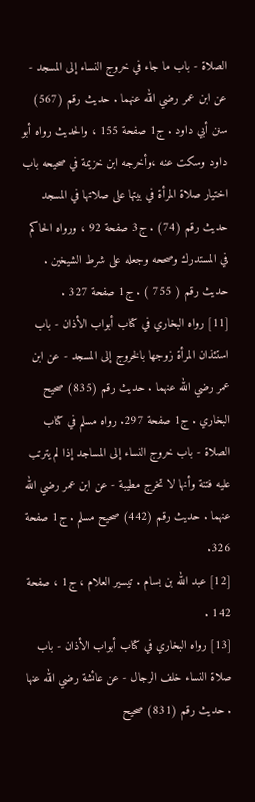الصلاة - باب ما جاء في خروج النساء إلى المسجد - عن ابن عمر رضي الله عنهما . حديث رقم (567) سنن أبي داود . ج1 صفحة 155 ، والحديث رواه أبو داود وسكت عنه ،وأخرجه ابن خزيمة في صحيحه باب اختيار صلاة المرأة في بيتها على صلاتها في المسجد حديث رقم (74) . ج3 صفحة 92 ، ورواه الحاكم في المستدرك وصححه وجعله على شرط الشيخين . حديث رقم ( 755 ) . ج1 صفحة 327 .
[11] رواه البخاري في كتاب أبواب الأذان - باب استئذان المرأة زوجها بالخروج إلى المسجد - عن ابن عمر رضي الله عنهما . حديث رقم (835) صحيح البخاري . ج1 صفحة 297. رواه مسلم في كتاب الصلاة - باب خروج النساء إلى المساجد إذا لم يترتب عليه فتنة وأنها لا تخرج مطيبة - عن ابن عمر رضي الله عنهما . حديث رقم (442) صحيح مسلم . ج1 صفحة 326.
[12] عبد الله بن بسام . تيسير العلام ، ج1 ، صفحة 142 .
[13] رواه البخاري في كتاب أبواب الأذان - باب صلاة النساء خلف الرجال - عن عائشة رضي الله عنها . حديث رقم (831) صحيح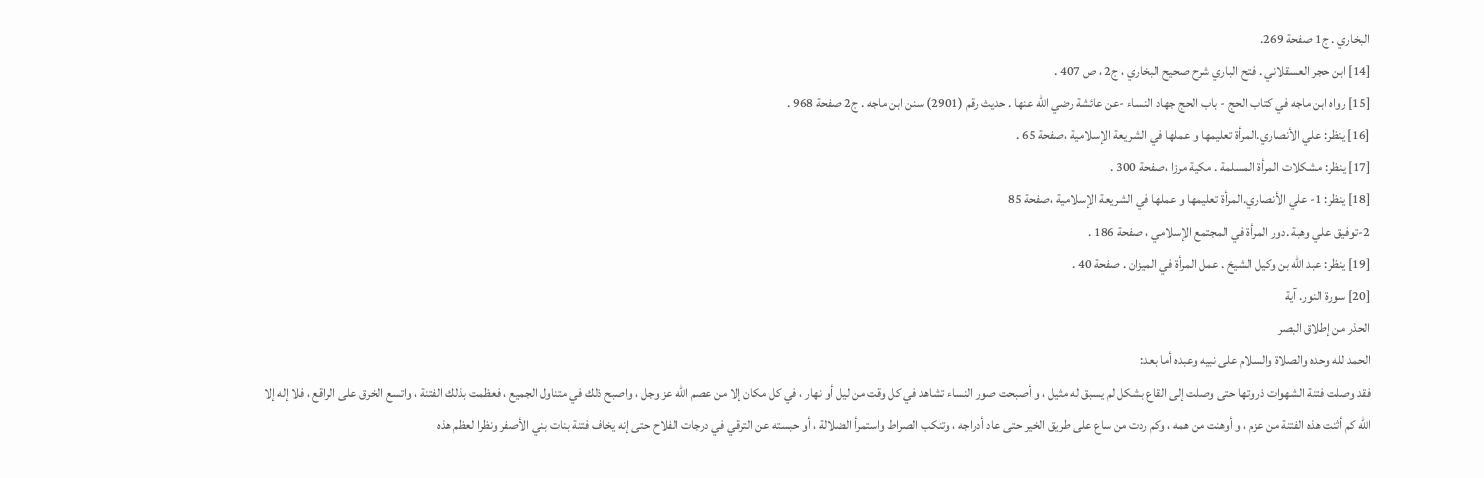البخاري . ج1 صفحة 269.
[14] ابن حجر العسقلاني . فتح الباري شرح صحيح البخاري ، ج2 ، ص 407 .
[15] رواه ابن ماجه في كتاب الحج - باب الحج جهاد النساء -عن عائشة رضي الله عنها . حديث رقم (2901) سنن ابن ماجه . ج2 صفحة 968 .
[16] ينظر: علي الأنصاري.المرأة تعليمها و عملها في الشريعة الإسلامية ،صفحة 65 .
[17] ينظر: مشكلات المرأة المسلمة . مكية مرزا ،صفحة 300 .
[18] ينظر: 1- علي الأنصاري.المرأة تعليمها و عملها في الشريعة الإسلامية ،صفحة 85
2-توفيق علي وهبة .دور المرأة في المجتمع الإسلامي ، صفحة 186 .
[19] ينظر: عبد الله بن وكيل الشيخ . عمل المرأة في الميزان . صفحة 40 .
[20] سورة النور. آية
الحذر من إطلاق البصر
الحمد لله وحده والصلاة والسلام على نبيه وعبده أما بعد:
فقد وصلت فتنة الشهوات ذروتها حتى وصلت إلى القاع بشكل لم يسبق له مثيل ، و أصبحت صور النساء تشاهد في كل وقت من ليل أو نهار ، في كل مكان إلا من عصم الله عز وجل ، واصبح ذلك في متناول الجميع ، فعظمت بذلك الفتنة ، واتسع الخرق على الراقع ، فلا إله إلا الله كم أثنت هذه الفتنة من عزم ، و أوهنت من همه ، وكم ردت من ساع على طريق الخير حتى عاد أدراجه ، وتنكب الصراط واستمرأ الضلالة ، أو حبسته عن الترقي في درجات الفلاح حتى إنه يخاف فتنة بنات بني الأصفر ونظرا لعظم هذه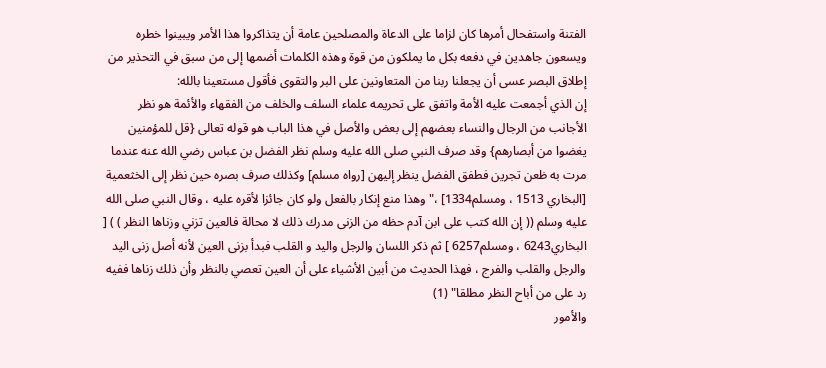الفتنة واستفحال أمرها كان لزاما على الدعاة والمصلحين عامة أن يتذاكروا هذا الأمر ويبينوا خطره ويسعون جاهدين في دفعه بكل ما يملكون من قوة وهذه الكلمات أضمها إلى من سبق في التحذير من إطلاق البصر عسى أن يجعلنا ربنا من المتعاونين على البر والتقوى فأقول مستعينا بالله:
إن الذي أجمعت عليه الأمة واتفق على تحريمه علماء السلف والخلف من الفقهاء والأئمة هو نظر الأجانب من الرجال والنساء بعضهم إلى بعض والأصل في هذا الباب هو قوله تعالى {قل للمؤمنين يغضوا من أبصارهم} وقد صرف النبي صلى الله عليه وسلم نظر الفضل بن عباس رضي الله عنه عندما مرت به ظعن تجرين فطفق الفضل ينظر إليهن [رواه مسلم] وكذلك صرف بصره حين نظر إلى الخثعمية [البخاري 1513 ، ومسلم1334] ،"وهذا منع إنكار بالفعل ولو كان جائزا لأقره عليه ، وقال النبي صلى الله عليه وسلم (( إن الله كتب على ابن آدم حظه من الزنى مدرك ذلك لا محالة فالعين تزني وزناها النظر ) ) [ البخاري6243 ، ومسلم6257 ] ثم ذكر اللسان والرجل واليد و القلب فبدأ بزنى العين لأنه أصل زنى اليد والرجل والقلب والفرج ، فهذا الحديث من أبين الأشياء على أن العين تعصي بالنظر وأن ذلك زناها ففيه رد على من أباح النظر مطلقا" (1)
والأمور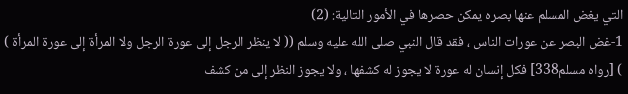التي يغض المسلم عنها بصره يمكن حصرها في الأمور التالية: (2)
1-غض البصر عن عورات الناس ، فقد قال النبي صلى الله عليه وسلم (( لا ينظر الرجل إلى عورة الرجل ولا المرأة إلى عورة المرأة ) ) [رواه مسلم338] فكل إنسان له عورة لا يجوز له كشفها ، ولا يجوز النظر إلى من كشف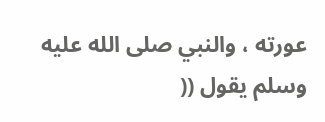عورته ، والنبي صلى الله عليه وسلم يقول ((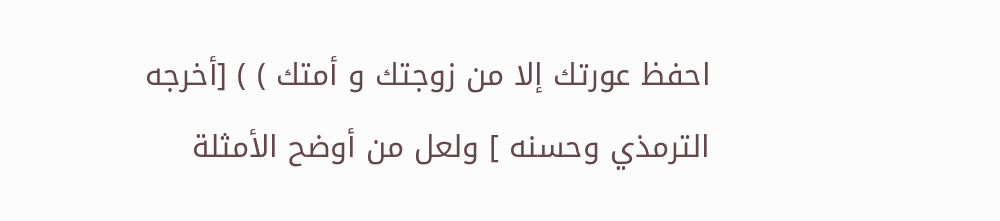احفظ عورتك إلا من زوجتك و أمتك ) ) [أخرجه الترمذي وحسنه ] ولعل من أوضح الأمثلة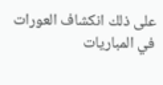على ذلك انكشاف العورات في المباريات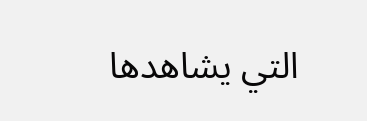التي يشاهدها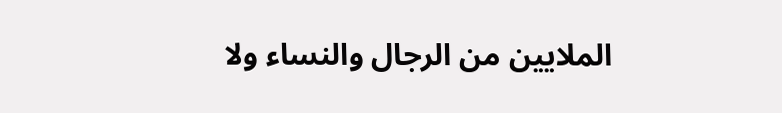الملايين من الرجال والنساء ولا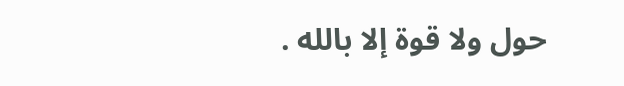حول ولا قوة إلا بالله .